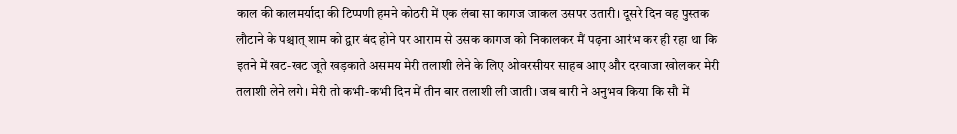काल की कालमर्यादा की टिप्पणी हमने कोठरी में एक लंबा सा कागज जाकल उसपर उतारी। दूसरे दिन वह पुस्तक लौटाने के पश्चात् शाम को द्वार बंद होने पर आराम से उसक कागज को निकालकर मैं पढ़ना आरंभ कर ही रहा था कि इतने में खट-खट जूते खड़काते असमय मेरी तलाशी लेने के लिए ओवरसीयर साहब आए और दरवाजा खोलकर मेरी तलाशी लेने लगे। मेरी तो कभी-कभी दिन में तीन बार तलाशी ली जाती। जब बारी ने अनुभव किया कि सौ में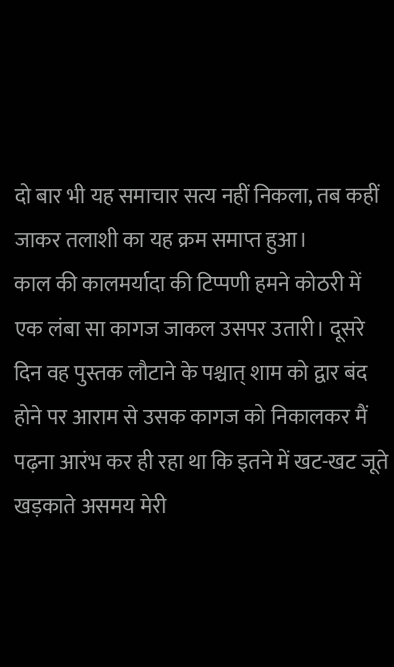दो बार भी यह समाचार सत्य नहीं निकला, तब कहीं जाकर तलाशी का यह क्रम समाप्त हुआ।
काल की कालमर्यादा की टिप्पणी हमने कोठरी में एक लंबा सा कागज जाकल उसपर उतारी। दूसरे दिन वह पुस्तक लौटाने के पश्चात् शाम को द्वार बंद होने पर आराम से उसक कागज को निकालकर मैं पढ़ना आरंभ कर ही रहा था कि इतने में खट-खट जूते खड़काते असमय मेरी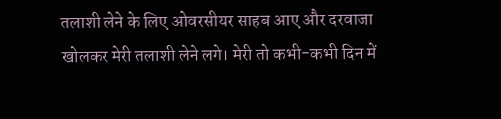तलाशी लेने के लिए ओवरसीयर साहब आए और दरवाजा खोलकर मेरी तलाशी लेने लगे। मेरी तो कभी-कभी दिन में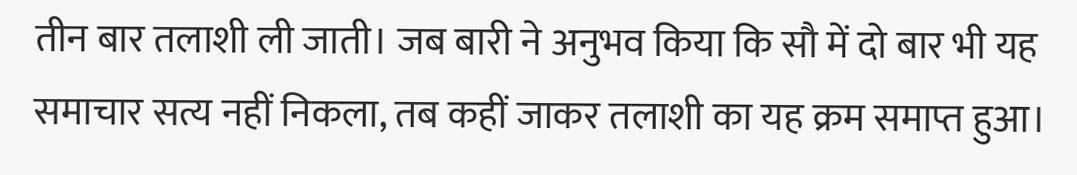तीन बार तलाशी ली जाती। जब बारी ने अनुभव किया कि सौ में दो बार भी यह समाचार सत्य नहीं निकला, तब कहीं जाकर तलाशी का यह क्रम समाप्त हुआ।